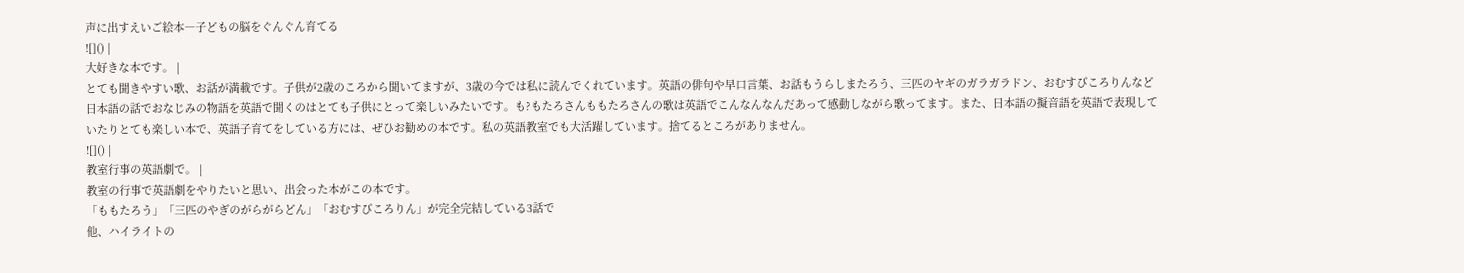声に出すえいご絵本―子どもの脳をぐんぐん育てる
![]() |
大好きな本です。 |
とても聞きやすい歌、お話が満載です。子供が2歳のころから聞いてますが、3歳の今では私に読んでくれています。英語の俳句や早口言葉、お話もうらしまたろう、三匹のヤギのガラガラドン、おむすびころりんなど日本語の話でおなじみの物語を英語で聞くのはとても子供にとって楽しいみたいです。も?もたろさんももたろさんの歌は英語でこんなんなんだあって感動しながら歌ってます。また、日本語の擬音語を英語で表現していたりとても楽しい本で、英語子育てをしている方には、ぜひお勧めの本です。私の英語教室でも大活躍しています。捨てるところがありません。
![]() |
教室行事の英語劇で。 |
教室の行事で英語劇をやりたいと思い、出会った本がこの本です。
「ももたろう」「三匹のやぎのがらがらどん」「おむすびころりん」が完全完結している3話で
他、ハイライトの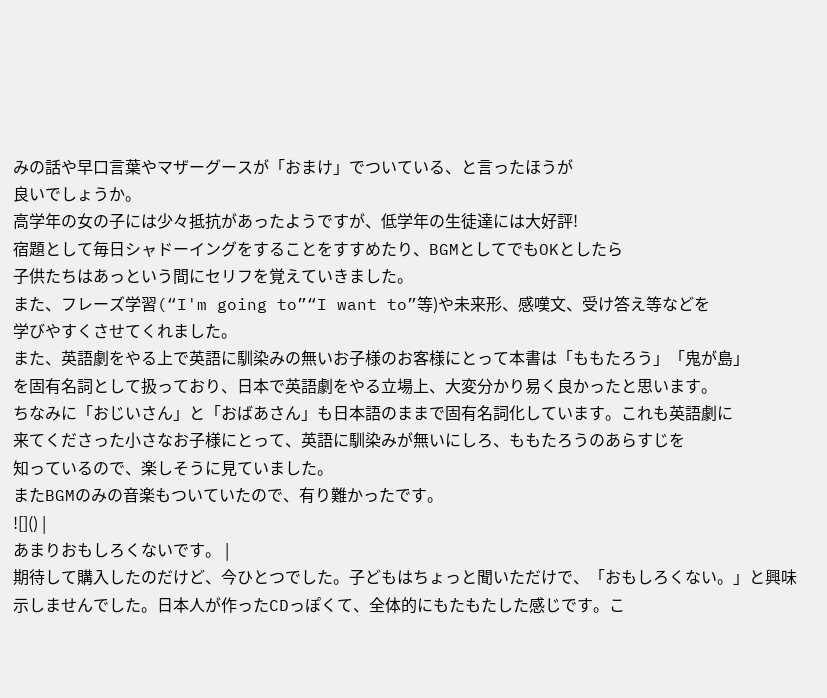みの話や早口言葉やマザーグースが「おまけ」でついている、と言ったほうが
良いでしょうか。
高学年の女の子には少々抵抗があったようですが、低学年の生徒達には大好評!
宿題として毎日シャドーイングをすることをすすめたり、BGMとしてでもOKとしたら
子供たちはあっという間にセリフを覚えていきました。
また、フレーズ学習(“I'm going to”“I want to”等)や未来形、感嘆文、受け答え等などを
学びやすくさせてくれました。
また、英語劇をやる上で英語に馴染みの無いお子様のお客様にとって本書は「ももたろう」「鬼が島」
を固有名詞として扱っており、日本で英語劇をやる立場上、大変分かり易く良かったと思います。
ちなみに「おじいさん」と「おばあさん」も日本語のままで固有名詞化しています。これも英語劇に
来てくださった小さなお子様にとって、英語に馴染みが無いにしろ、ももたろうのあらすじを
知っているので、楽しそうに見ていました。
またBGMのみの音楽もついていたので、有り難かったです。
![]() |
あまりおもしろくないです。 |
期待して購入したのだけど、今ひとつでした。子どもはちょっと聞いただけで、「おもしろくない。」と興味示しませんでした。日本人が作ったCDっぽくて、全体的にもたもたした感じです。こ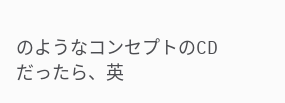のようなコンセプトのCDだったら、英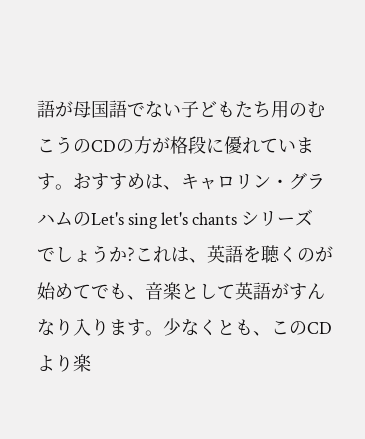語が母国語でない子どもたち用のむこうのCDの方が格段に優れています。おすすめは、キャロリン・グラハムのLet's sing let's chants シリーズでしょうか?これは、英語を聴くのが始めてでも、音楽として英語がすんなり入ります。少なくとも、このCDより楽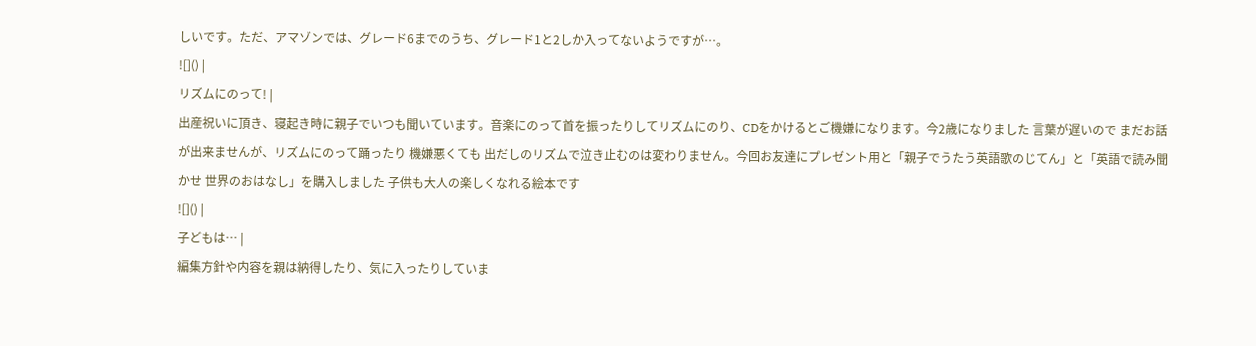しいです。ただ、アマゾンでは、グレード6までのうち、グレード1と2しか入ってないようですが…。
![]() |
リズムにのって! |
出産祝いに頂き、寝起き時に親子でいつも聞いています。音楽にのって首を振ったりしてリズムにのり、CDをかけるとご機嫌になります。今2歳になりました 言葉が遅いので まだお話が出来ませんが、リズムにのって踊ったり 機嫌悪くても 出だしのリズムで泣き止むのは変わりません。今回お友達にプレゼント用と「親子でうたう英語歌のじてん」と「英語で読み聞かせ 世界のおはなし」を購入しました 子供も大人の楽しくなれる絵本です
![]() |
子どもは… |
編集方針や内容を親は納得したり、気に入ったりしていま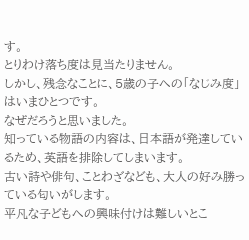す。
とりわけ落ち度は見当たりません。
しかし、残念なことに、5歳の子への「なじみ度」はいまひとつです。
なぜだろうと思いました。
知っている物語の内容は、日本語が発達しているため、英語を排除してしまいます。
古い詩や俳句、ことわざなども、大人の好み勝っている匂いがします。
平凡な子どもへの興味付けは難しいとこ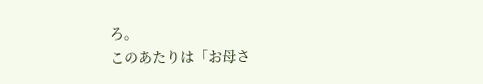ろ。
このあたりは「お母さ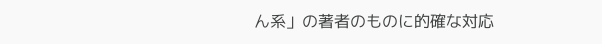ん系」の著者のものに的確な対応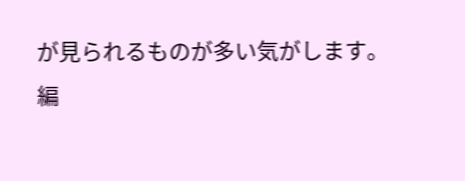が見られるものが多い気がします。
編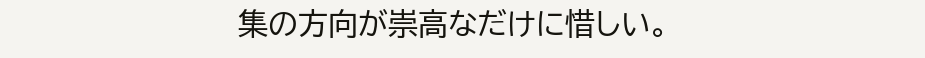集の方向が崇高なだけに惜しい。